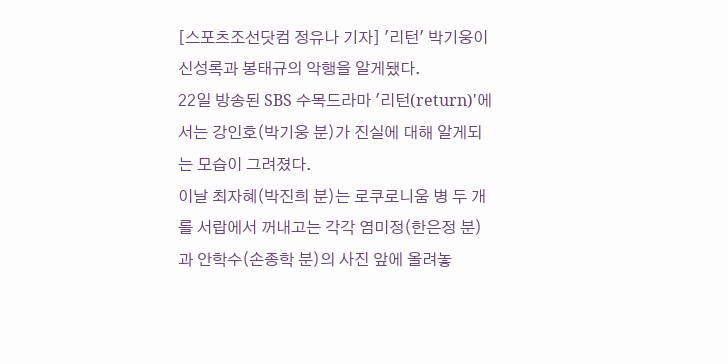[스포츠조선닷컴 정유나 기자] '리턴' 박기웅이 신성록과 봉태규의 악행을 알게됐다.
22일 방송된 SBS 수목드라마 '리턴(return)'에서는 강인호(박기웅 분)가 진실에 대해 알게되는 모습이 그려졌다.
이날 최자혜(박진희 분)는 로쿠로니움 병 두 개를 서랍에서 꺼내고는 각각 염미정(한은정 분)과 안학수(손종학 분)의 사진 앞에 올려놓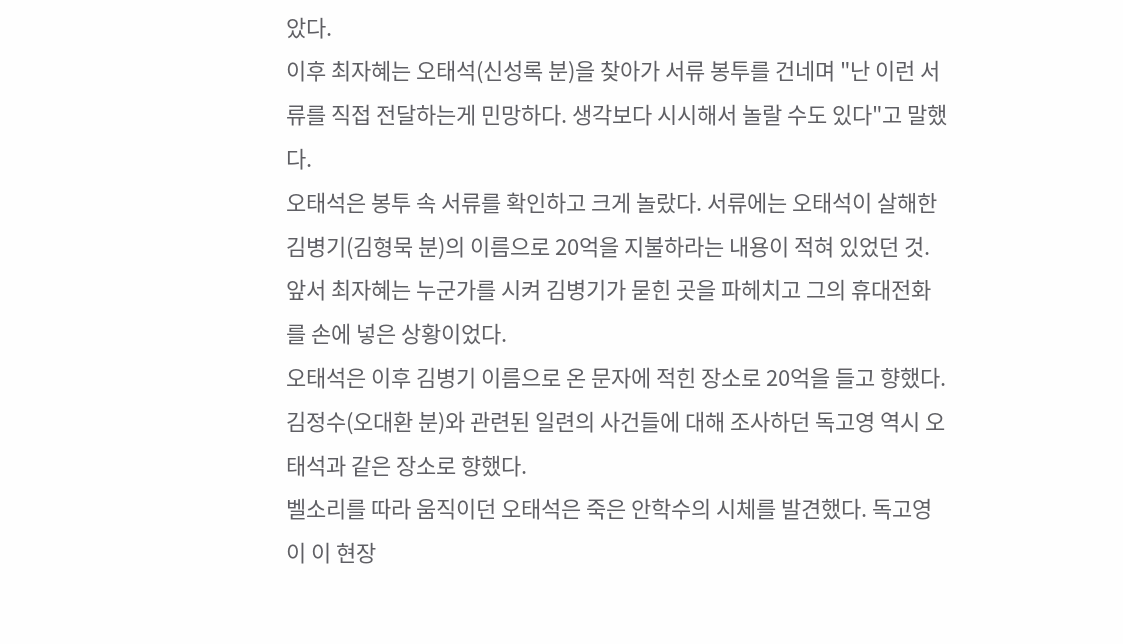았다.
이후 최자혜는 오태석(신성록 분)을 찾아가 서류 봉투를 건네며 "난 이런 서류를 직접 전달하는게 민망하다. 생각보다 시시해서 놀랄 수도 있다"고 말했다.
오태석은 봉투 속 서류를 확인하고 크게 놀랐다. 서류에는 오태석이 살해한 김병기(김형묵 분)의 이름으로 20억을 지불하라는 내용이 적혀 있었던 것.
앞서 최자혜는 누군가를 시켜 김병기가 묻힌 곳을 파헤치고 그의 휴대전화를 손에 넣은 상황이었다.
오태석은 이후 김병기 이름으로 온 문자에 적힌 장소로 20억을 들고 향했다. 김정수(오대환 분)와 관련된 일련의 사건들에 대해 조사하던 독고영 역시 오태석과 같은 장소로 향했다.
벨소리를 따라 움직이던 오태석은 죽은 안학수의 시체를 발견했다. 독고영이 이 현장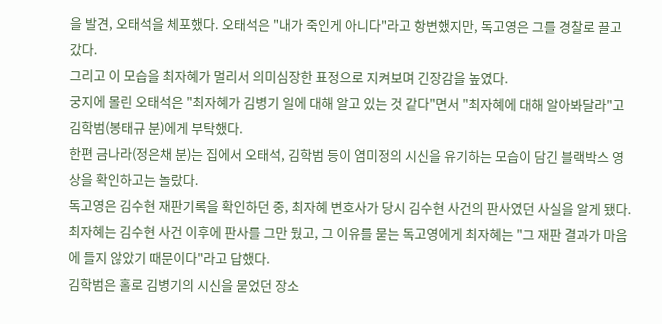을 발견, 오태석을 체포했다. 오태석은 "내가 죽인게 아니다"라고 항변했지만, 독고영은 그를 경찰로 끌고 갔다.
그리고 이 모습을 최자혜가 멀리서 의미심장한 표정으로 지켜보며 긴장감을 높였다.
궁지에 몰린 오태석은 "최자혜가 김병기 일에 대해 알고 있는 것 같다"면서 "최자혜에 대해 알아봐달라"고 김학범(봉태규 분)에게 부탁했다.
한편 금나라(정은채 분)는 집에서 오태석, 김학범 등이 염미정의 시신을 유기하는 모습이 담긴 블랙박스 영상을 확인하고는 놀랐다.
독고영은 김수현 재판기록을 확인하던 중, 최자혜 변호사가 당시 김수현 사건의 판사였던 사실을 알게 됐다.
최자혜는 김수현 사건 이후에 판사를 그만 뒀고, 그 이유를 묻는 독고영에게 최자혜는 "그 재판 결과가 마음에 들지 않았기 때문이다"라고 답했다.
김학범은 홀로 김병기의 시신을 묻었던 장소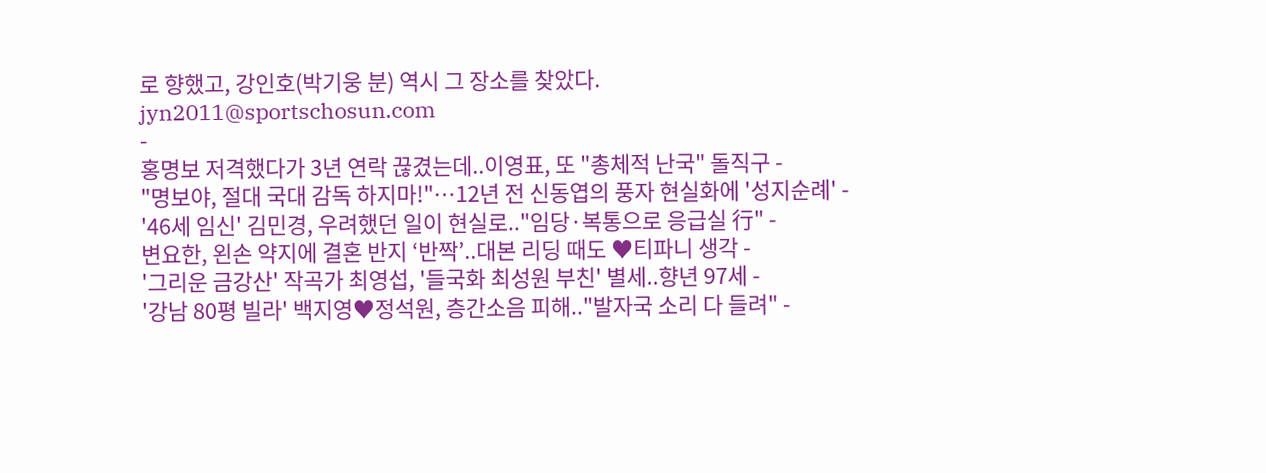로 향했고, 강인호(박기웅 분) 역시 그 장소를 찾았다.
jyn2011@sportschosun.com
-
홍명보 저격했다가 3년 연락 끊겼는데..이영표, 또 "총체적 난국" 돌직구 -
"명보야, 절대 국대 감독 하지마!"…12년 전 신동엽의 풍자 현실화에 '성지순례' -
'46세 임신' 김민경, 우려했던 일이 현실로.."임당·복통으로 응급실 行" -
변요한, 왼손 약지에 결혼 반지 ‘반짝’..대본 리딩 때도 ♥티파니 생각 -
'그리운 금강산' 작곡가 최영섭, '들국화 최성원 부친' 별세..향년 97세 -
'강남 80평 빌라' 백지영♥정석원, 층간소음 피해.."발자국 소리 다 들려" -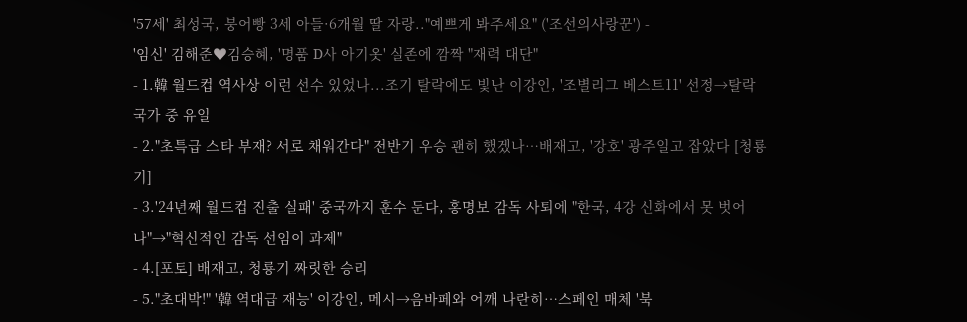'57세' 최성국, 붕어빵 3세 아들·6개월 딸 자랑.."예쁘게 봐주세요" ('조선의사랑꾼') -
'임신' 김해준♥김승혜, '명품 D사 아기옷' 실존에 깜짝 "재력 대단"
- 1.韓 월드컵 역사상 이런 선수 있었나...조기 탈락에도 빛난 이강인, '조별리그 베스트11' 선정→탈락 국가 중 유일
- 2."초특급 스타 부재? 서로 채워간다" 전반기 우승 괜히 했겠나…배재고, '강호' 광주일고 잡았다 [청룡기]
- 3.'24년째 월드컵 진출 실패' 중국까지 훈수 둔다, 홍명보 감독 사퇴에 "한국, 4강 신화에서 못 벗어나"→"혁신적인 감독 선임이 과제"
- 4.[포토] 배재고, 청룡기 짜릿한 승리
- 5."초대박!" '韓 역대급 재능' 이강인, 메시→음바페와 어깨 나란히…스페인 매체 '북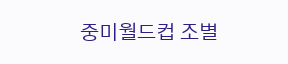중미월드컵 조별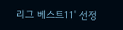리그 베스트11' 선정